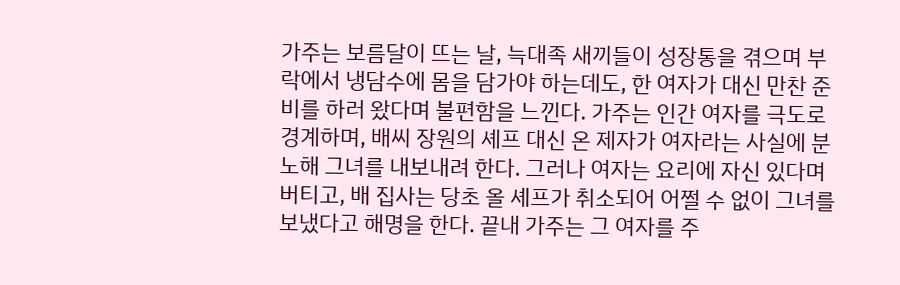가주는 보름달이 뜨는 날, 늑대족 새끼들이 성장통을 겪으며 부락에서 냉담수에 몸을 담가야 하는데도, 한 여자가 대신 만찬 준비를 하러 왔다며 불편함을 느낀다. 가주는 인간 여자를 극도로 경계하며, 배씨 장원의 셰프 대신 온 제자가 여자라는 사실에 분노해 그녀를 내보내려 한다. 그러나 여자는 요리에 자신 있다며 버티고, 배 집사는 당초 올 셰프가 취소되어 어쩔 수 없이 그녀를 보냈다고 해명을 한다. 끝내 가주는 그 여자를 주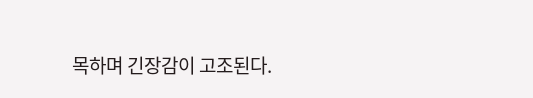목하며 긴장감이 고조된다.